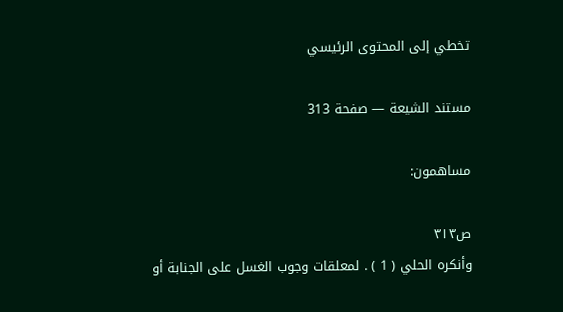تخطي إلى المحتوى الرئيسي

مستند الشيعة — صفحة 313

مساهمون:

ص٣١٣
وأنكره الحلي ( 1 ) . لمعلقات وجوب الغسل على الجنابة أو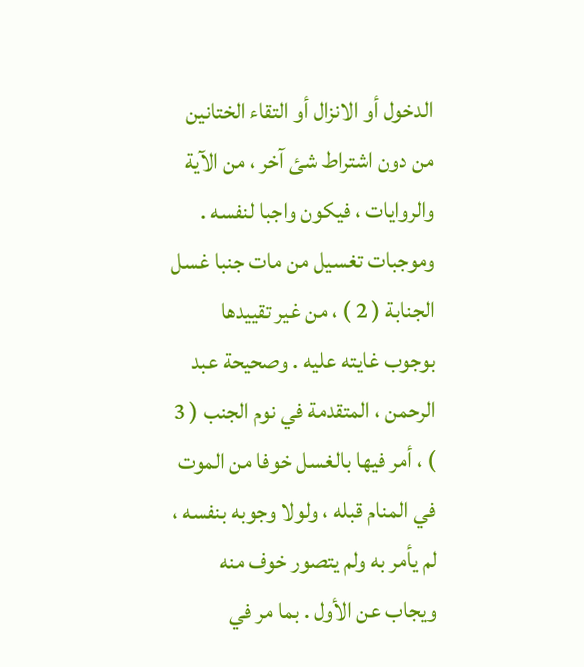الدخول أو الانزال أو التقاء الختانين من دون اشتراط شئ آخر ، من الآية والروايات ، فيكون واجبا لنفسه . وموجبات تغسيل من مات جنبا غسل الجنابة ( 2 ) ، من غير تقييدها بوجوب غايته عليه . وصحيحة عبد الرحمن ، المتقدمة في نوم الجنب ( 3 ) ، أمر فيها بالغسل خوفا من الموت في المنام قبله ، ولولا وجوبه بنفسه ، لم يأمر به ولم يتصور خوف منه ويجاب عن الأول . بما مر في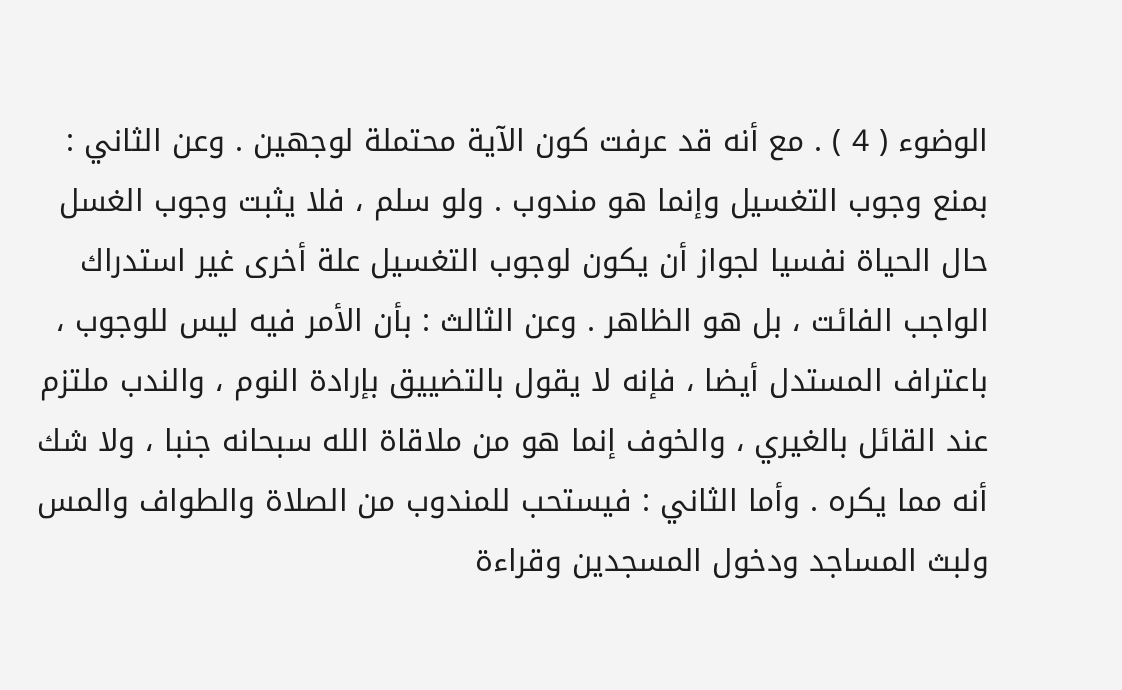الوضوء ( 4 ) . مع أنه قد عرفت كون الآية محتملة لوجهين . وعن الثاني : بمنع وجوب التغسيل وإنما هو مندوب . ولو سلم ، فلا يثبت وجوب الغسل حال الحياة نفسيا لجواز أن يكون لوجوب التغسيل علة أخرى غير استدراك الواجب الفائت ، بل هو الظاهر . وعن الثالث : بأن الأمر فيه ليس للوجوب ، باعتراف المستدل أيضا ، فإنه لا يقول بالتضييق بإرادة النوم ، والندب ملتزم عند القائل بالغيري ، والخوف إنما هو من ملاقاة الله سبحانه جنبا ، ولا شك أنه مما يكره . وأما الثاني : فيستحب للمندوب من الصلاة والطواف والمس ولبث المساجد ودخول المسجدين وقراءة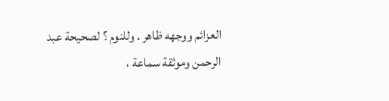العزائم ووجهه ظاهر . وللنوم ؟ لصحيحة عبد الرحمن وموثقة سماعة ،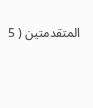المتقدمتين ( 5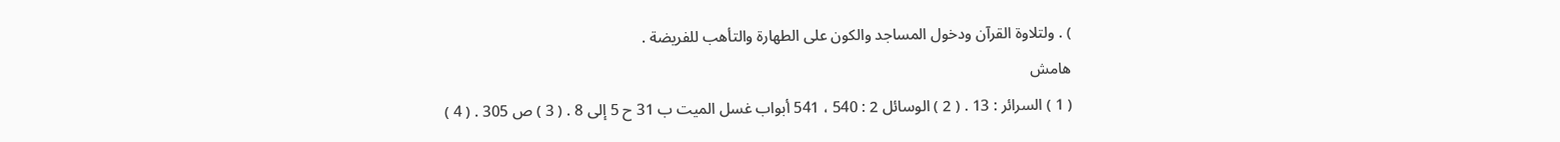) . ولتلاوة القرآن ودخول المساجد والكون على الطهارة والتأهب للفريضة .
هامش
( 1 ) السرائر : 13 . ( 2 ) الوسائل 2 : 540 ، 541 أبواب غسل الميت ب 31 ح 5 إلى 8 . ( 3 ) ص 305 . ( 4 )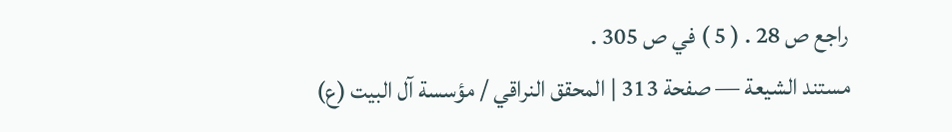راجع ص 28 . ( 5 ) في ص 305 .
مستند الشيعة — صفحة 313 | المحقق النراقي / مؤسسة آل البيت (ع)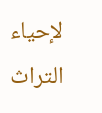لإحياء التراث